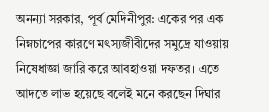অনন্যা সরকার, পূর্ব মেদিনীপুর: একের পর এক নিম্নচাপের কারণে মৎস্যজীবীদের সমুদ্রে যাওয়ায় নিষেধাজ্ঞা জারি করে আবহাওয়া দফতর। এতে আদতে লাভ হয়েছে বলেই মনে করছেন দিঘার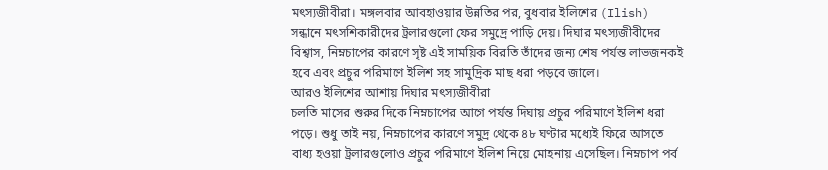মৎস্যজীবীরা। মঙ্গলবার আবহাওয়ার উন্নতির পর, বুধবার ইলিশের (Ilish) সন্ধানে মৎসশিকারীদের ট্রলারগুলো ফের সমুদ্রে পাড়ি দেয়। দিঘার মৎস্যজীবীদের বিশ্বাস, নিম্নচাপের কারণে সৃষ্ট এই সাময়িক বিরতি তাঁদের জন্য শেষ পর্যন্ত লাভজনকই হবে এবং প্রচুর পরিমাণে ইলিশ সহ সামুদ্রিক মাছ ধরা পড়বে জালে।
আরও ইলিশের আশায় দিঘার মৎস্যজীবীরা
চলতি মাসের শুরুর দিকে নিম্নচাপের আগে পর্যন্ত দিঘায় প্রচুর পরিমাণে ইলিশ ধরা পড়ে। শুধু তাই নয়, নিম্নচাপের কারণে সমুদ্র থেকে ৪৮ ঘণ্টার মধ্যেই ফিরে আসতে বাধ্য হওয়া ট্রলারগুলোও প্রচুর পরিমাণে ইলিশ নিয়ে মোহনায় এসেছিল। নিম্নচাপ পর্ব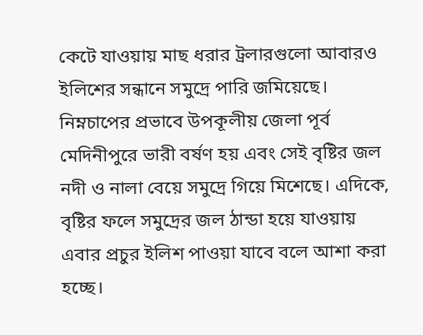কেটে যাওয়ায় মাছ ধরার ট্রলারগুলো আবারও ইলিশের সন্ধানে সমুদ্রে পারি জমিয়েছে। নিম্নচাপের প্রভাবে উপকূলীয় জেলা পূর্ব মেদিনীপুরে ভারী বর্ষণ হয় এবং সেই বৃষ্টির জল নদী ও নালা বেয়ে সমুদ্রে গিয়ে মিশেছে। এদিকে, বৃষ্টির ফলে সমুদ্রের জল ঠান্ডা হয়ে যাওয়ায় এবার প্রচুর ইলিশ পাওয়া যাবে বলে আশা করা হচ্ছে।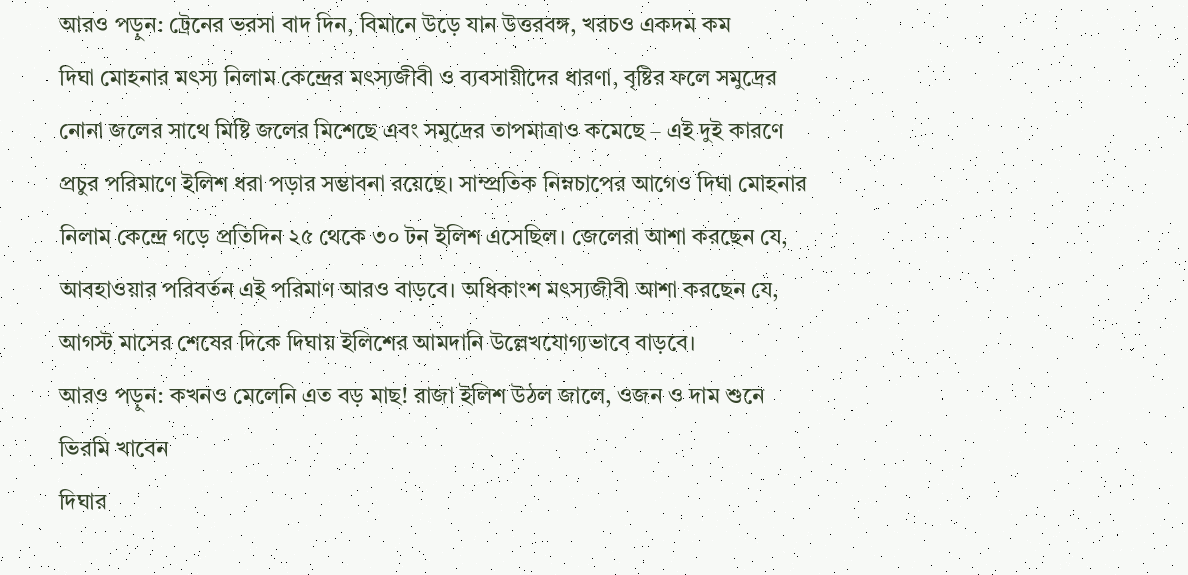আরও পড়ুন: ট্রেনের ভরসা বাদ দিন, বিমানে উড়ে যান উত্তরবঙ্গ, খরচও একদম কম
দিঘা মোহনার মৎস্য নিলাম কেন্দ্রের মৎস্যজীবী ও ব্যবসায়ীদের ধারণা, বৃষ্টির ফলে সমুদ্রের নোনা জলের সাথে মিষ্টি জলের মিশেছে এবং সমুদ্রের তাপমাত্রাও কমেছে – এই দুই কারণে প্রচুর পরিমাণে ইলিশ ধরা পড়ার সম্ভাবনা রয়েছে। সাম্প্রতিক নিম্নচাপের আগেও দিঘা মোহনার নিলাম কেন্দ্রে গড়ে প্রতিদিন ২৫ থেকে ৩০ টন ইলিশ এসেছিল। জেলেরা আশা করছেন যে, আবহাওয়ার পরিবর্তন এই পরিমাণ আরও বাড়বে। অধিকাংশ মৎস্যজীবী আশা করছেন যে, আগস্ট মাসের শেষের দিকে দিঘায় ইলিশের আমদানি উল্লেখযোগ্যভাবে বাড়বে।
আরও পড়ুন: কখনও মেলেনি এত বড় মাছ! রাজা ইলিশ উঠল জালে, ওজন ও দাম শুনে ভিরমি খাবেন
দিঘার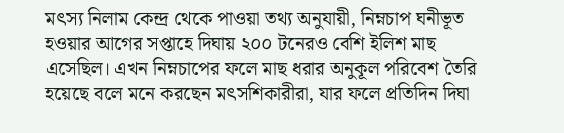মৎস্য নিলাম কেন্দ্র থেকে পাওয়া তথ্য অনুযায়ী, নিম্নচাপ ঘনীভূত হওয়ার আগের সপ্তাহে দিঘায় ২০০ টনেরও বেশি ইলিশ মাছ এসেছিল। এখন নিম্নচাপের ফলে মাছ ধরার অনুকূল পরিবেশ তৈরি হয়েছে বলে মনে করছেন মৎসশিকারীরা, যার ফলে প্রতিদিন দিঘা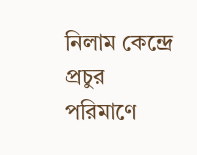নিলাম কেন্দ্রে প্রচুর পরিমাণে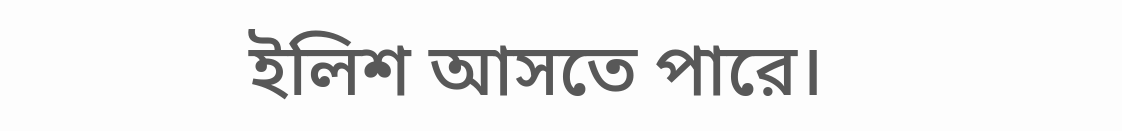ইলিশ আসতে পারে।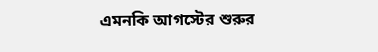এমনকি আগস্টের শুরুর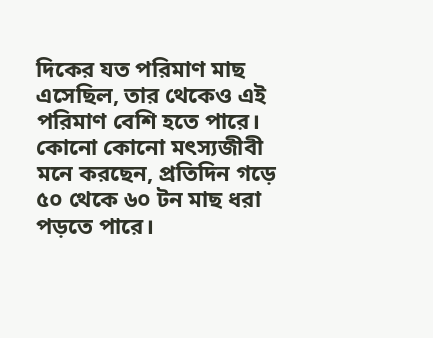দিকের যত পরিমাণ মাছ এসেছিল, তার থেকেও এই পরিমাণ বেশি হতে পারে। কোনো কোনো মৎস্যজীবী মনে করছেন, প্রতিদিন গড়ে ৫০ থেকে ৬০ টন মাছ ধরা পড়তে পারে।